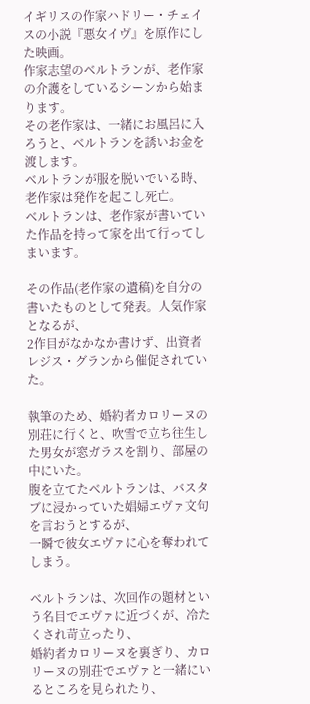イギリスの作家ハドリー・チェイスの小説『悪女イヴ』を原作にした映画。
作家志望のベルトランが、老作家の介護をしているシーンから始まります。
その老作家は、一緒にお風呂に入ろうと、ベルトランを誘いお金を渡します。
ベルトランが服を脱いでいる時、老作家は発作を起こし死亡。
ベルトランは、老作家が書いていた作品を持って家を出て行ってしまいます。

その作品(老作家の遺稿)を自分の書いたものとして発表。人気作家となるが、
2作目がなかなか書けず、出資者レジス・グランから催促されていた。

執筆のため、婚約者カロリーヌの別荘に行くと、吹雪で立ち往生した男女が窓ガラスを割り、部屋の中にいた。
腹を立てたベルトランは、バスタブに浸かっていた娼婦エヴァ文句を言おうとするが、
一瞬で彼女エヴァに心を奪われてしまう。

ベルトランは、次回作の題材という名目でエヴァに近づくが、冷たくされ苛立ったり、
婚約者カロリーヌを裏ぎり、カロリーヌの別荘でエヴァと一緒にいるところを見られたり、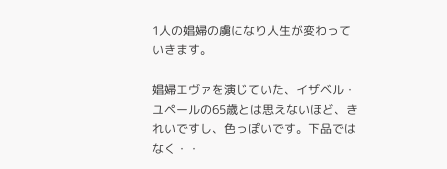1人の娼婦の虜になり人生が変わっていきます。

娼婦エヴァを演じていた、イザベル・ユペールの65歳とは思えないほど、きれいですし、色っぽいです。下品ではなく・・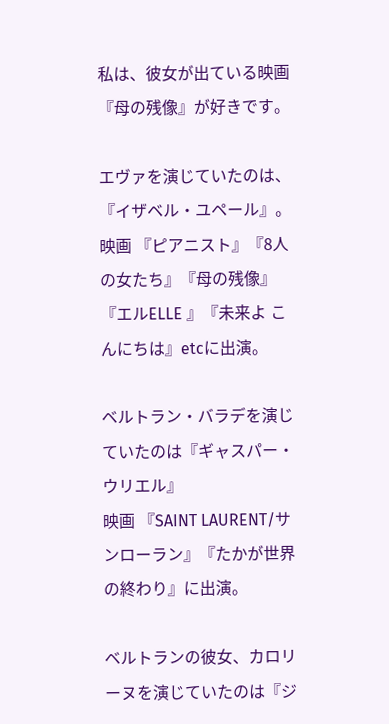私は、彼女が出ている映画『母の残像』が好きです。

エヴァを演じていたのは、『イザベル・ユペール』。
映画 『ピアニスト』『8人の女たち』『母の残像』『エルELLE 』『未来よ こんにちは』etcに出演。

ベルトラン・バラデを演じていたのは『ギャスパー・ウリエル』
映画 『SAINT LAURENT/サンローラン』『たかが世界の終わり』に出演。

ベルトランの彼女、カロリーヌを演じていたのは『ジ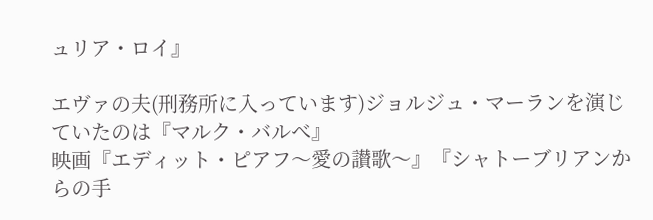ュリア・ロイ』

エヴァの夫(刑務所に入っています)ジョルジュ・マーランを演じていたのは『マルク・バルべ』
映画『エディット・ピアフ〜愛の讃歌〜』『シャトーブリアンからの手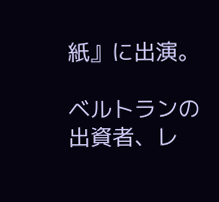紙』に出演。

ベルトランの出資者、レ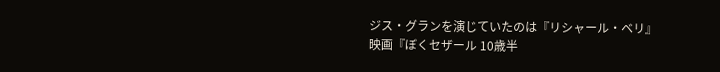ジス・グランを演じていたのは『リシャール・ベリ』
映画『ぼくセザール 10歳半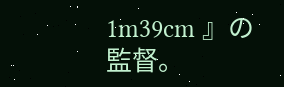1m39cm 』の監督。